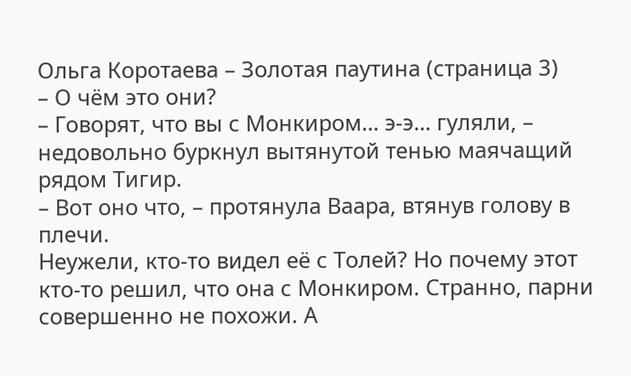Ольга Коротаева – Золотая паутина (страница 3)
– О чём это они?
– Говорят, что вы с Монкиром… э-э… гуляли, – недовольно буркнул вытянутой тенью маячащий рядом Тигир.
– Вот оно что, – протянула Ваара, втянув голову в плечи.
Неужели, кто-то видел её с Толей? Но почему этот кто-то решил, что она с Монкиром. Странно, парни совершенно не похожи. А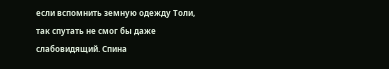если вспомнить земную одежду Толи, так спутать не смог бы даже слабовидящий. Спина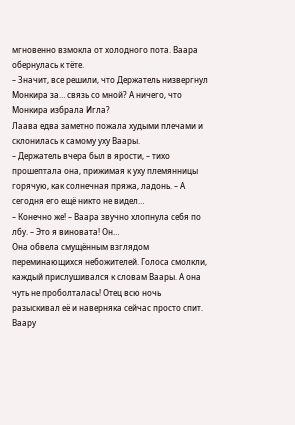мгновенно взмокла от холодного пота. Ваара обернулась к тёте.
– Значит, все решили, что Держатель низвергнул Монкира за… связь со мной? А ничего, что Монкира избрала Игла?
Лаава едва заметно пожала худыми плечами и склонилась к самому уху Ваары.
– Держатель вчера был в ярости, – тихо прошептала она, прижимая к уху племянницы горячую, как солнечная пряжа, ладонь. – А сегодня его ещё никто не видел…
– Конечно же! – Ваара звучно хлопнула себя по лбу. – Это я виновата! Он…
Она обвела смущённым взглядом переминающихся небожителей. Голоса смолкли, каждый прислушивался к словам Ваары. А она чуть не проболталась! Отец всю ночь разыскивал её и наверняка сейчас просто спит. Ваару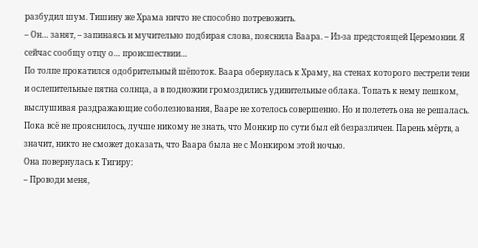разбудил шум. Тишину же Храма ничто не способно потревожить.
– Он… занят, – запинаясь и мучительно подбирая слова, пояснила Ваара. – Из-за предстоящей Церемонии. Я сейчас сообщу отцу о… происшествии…
По толпе прокатился одобрительный шёпоток. Ваара обернулась к Храму, на стенах которого пестрели тени и ослепительные пятна солнца, а в подножии громоздились удивительные облака. Топать к нему пешком, выслушивая раздражающие соболезнования, Вааре не хотелось совершенно. Но и полететь она не решалась. Пока всё не прояснилось, лучше никому не знать, что Монкир по сути был ей безразличен. Парень мёртв, а значит, никто не сможет доказать, что Ваара была не с Монкиром этой ночью.
Она повернулась к Тигиру:
– Проводи меня,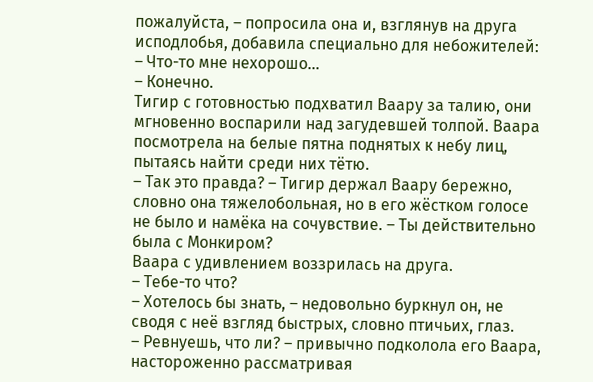пожалуйста, – попросила она и, взглянув на друга исподлобья, добавила специально для небожителей: – Что-то мне нехорошо…
– Конечно.
Тигир с готовностью подхватил Ваару за талию, они мгновенно воспарили над загудевшей толпой. Ваара посмотрела на белые пятна поднятых к небу лиц, пытаясь найти среди них тётю.
– Так это правда? – Тигир держал Ваару бережно, словно она тяжелобольная, но в его жёстком голосе не было и намёка на сочувствие. – Ты действительно была с Монкиром?
Ваара с удивлением воззрилась на друга.
– Тебе-то что?
– Хотелось бы знать, – недовольно буркнул он, не сводя с неё взгляд быстрых, словно птичьих, глаз.
– Ревнуешь, что ли? – привычно подколола его Ваара, настороженно рассматривая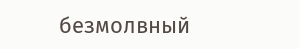безмолвный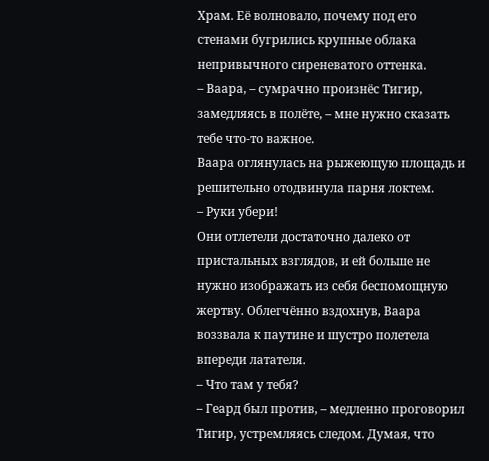Храм. Её волновало, почему под его стенами бугрились крупные облака непривычного сиреневатого оттенка.
– Ваара, – сумрачно произнёс Тигир, замедляясь в полёте, – мне нужно сказать тебе что-то важное.
Ваара оглянулась на рыжеющую площадь и решительно отодвинула парня локтем.
– Руки убери!
Они отлетели достаточно далеко от пристальных взглядов, и ей больше не нужно изображать из себя беспомощную жертву. Облегчённо вздохнув, Ваара воззвала к паутине и шустро полетела впереди латателя.
– Что там у тебя?
– Геард был против, – медленно проговорил Тигир, устремляясь следом. Думая, что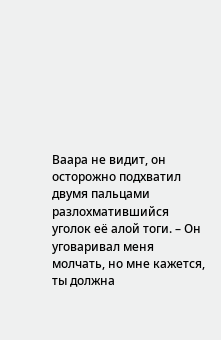Ваара не видит, он осторожно подхватил двумя пальцами разлохматившийся уголок её алой тоги. – Он уговаривал меня молчать, но мне кажется, ты должна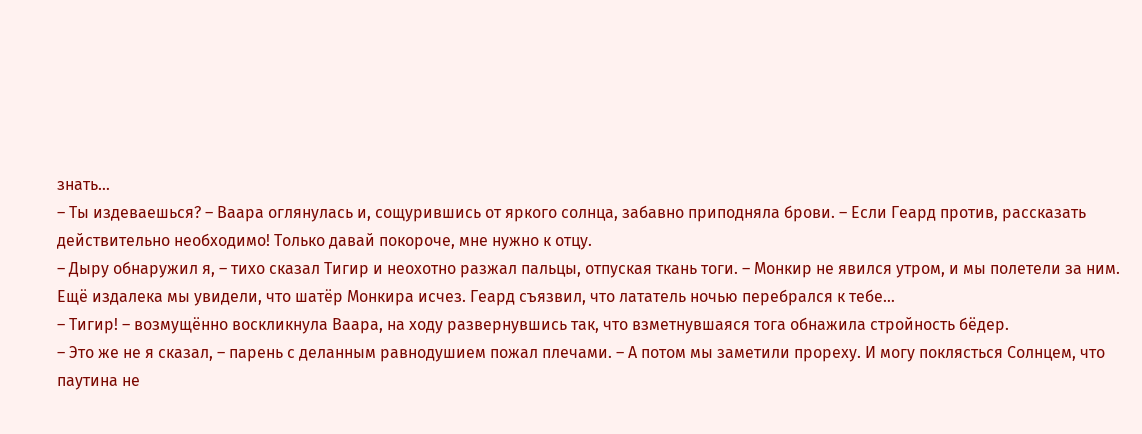знать…
– Ты издеваешься? – Ваара оглянулась и, сощурившись от яркого солнца, забавно приподняла брови. – Если Геард против, рассказать действительно необходимо! Только давай покороче, мне нужно к отцу.
– Дыру обнаружил я, – тихо сказал Тигир и неохотно разжал пальцы, отпуская ткань тоги. – Монкир не явился утром, и мы полетели за ним. Ещё издалека мы увидели, что шатёр Монкира исчез. Геард съязвил, что лататель ночью перебрался к тебе…
– Тигир! – возмущённо воскликнула Ваара, на ходу развернувшись так, что взметнувшаяся тога обнажила стройность бёдер.
– Это же не я сказал, – парень с деланным равнодушием пожал плечами. – А потом мы заметили прореху. И могу поклясться Солнцем, что паутина не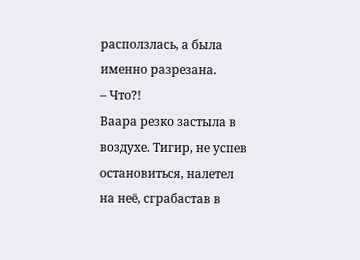расползлась, а была именно разрезана.
– Что?!
Ваара резко застыла в воздухе. Тигир, не успев остановиться, налетел на неё, сграбастав в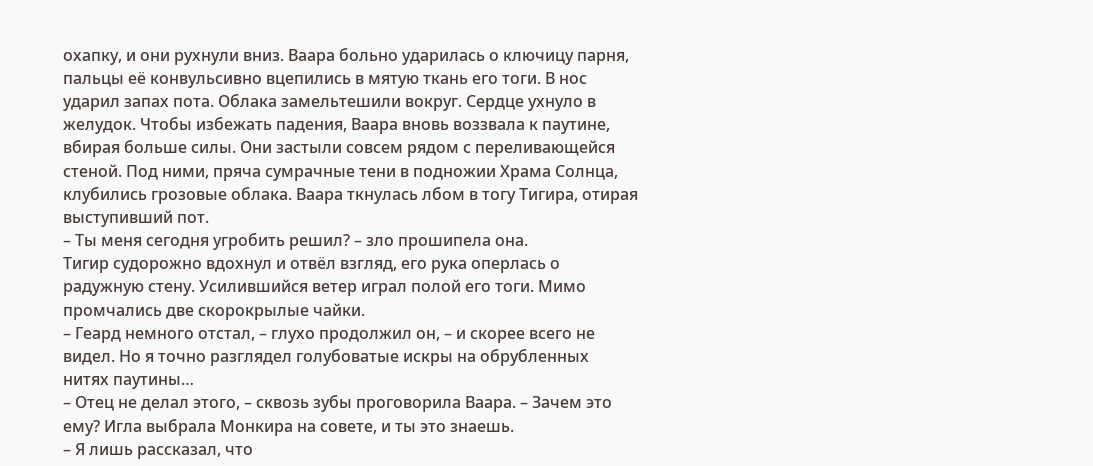охапку, и они рухнули вниз. Ваара больно ударилась о ключицу парня, пальцы её конвульсивно вцепились в мятую ткань его тоги. В нос ударил запах пота. Облака замельтешили вокруг. Сердце ухнуло в желудок. Чтобы избежать падения, Ваара вновь воззвала к паутине, вбирая больше силы. Они застыли совсем рядом с переливающейся стеной. Под ними, пряча сумрачные тени в подножии Храма Солнца, клубились грозовые облака. Ваара ткнулась лбом в тогу Тигира, отирая выступивший пот.
– Ты меня сегодня угробить решил? – зло прошипела она.
Тигир судорожно вдохнул и отвёл взгляд, его рука оперлась о радужную стену. Усилившийся ветер играл полой его тоги. Мимо промчались две скорокрылые чайки.
– Геард немного отстал, – глухо продолжил он, – и скорее всего не видел. Но я точно разглядел голубоватые искры на обрубленных нитях паутины…
– Отец не делал этого, – сквозь зубы проговорила Ваара. – Зачем это ему? Игла выбрала Монкира на совете, и ты это знаешь.
– Я лишь рассказал, что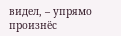видел, – упрямо произнёс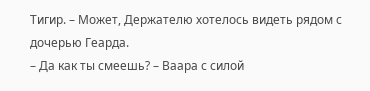Тигир. – Может, Держателю хотелось видеть рядом с дочерью Геарда.
– Да как ты смеешь? – Ваара с силой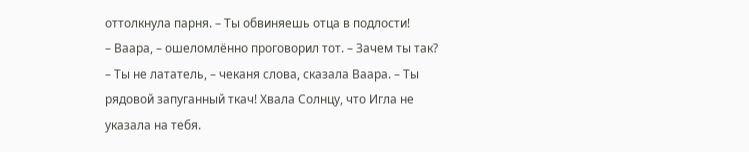оттолкнула парня. – Ты обвиняешь отца в подлости!
– Ваара, – ошеломлённо проговорил тот. – Зачем ты так?
– Ты не лататель, – чеканя слова, сказала Ваара. – Ты рядовой запуганный ткач! Хвала Солнцу, что Игла не указала на тебя.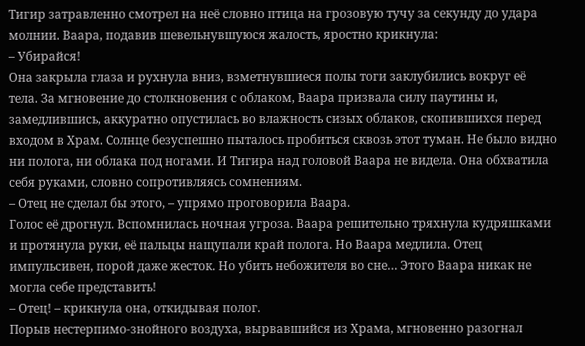Тигир затравленно смотрел на неё словно птица на грозовую тучу за секунду до удара молнии. Ваара, подавив шевельнувшуюся жалость, яростно крикнула:
– Убирайся!
Она закрыла глаза и рухнула вниз, взметнувшиеся полы тоги заклубились вокруг её тела. За мгновение до столкновения с облаком, Ваара призвала силу паутины и, замедлившись, аккуратно опустилась во влажность сизых облаков, скопившихся перед входом в Храм. Солнце безуспешно пыталось пробиться сквозь этот туман. Не было видно ни полога, ни облака под ногами. И Тигира над головой Ваара не видела. Она обхватила себя руками, словно сопротивляясь сомнениям.
– Отец не сделал бы этого, – упрямо проговорила Ваара.
Голос её дрогнул. Вспомнилась ночная угроза. Ваара решительно тряхнула кудряшками и протянула руки, её пальцы нащупали край полога. Но Ваара медлила. Отец импульсивен, порой даже жесток. Но убить небожителя во сне… Этого Ваара никак не могла себе представить!
– Отец! – крикнула она, откидывая полог.
Порыв нестерпимо-знойного воздуха, вырвавшийся из Храма, мгновенно разогнал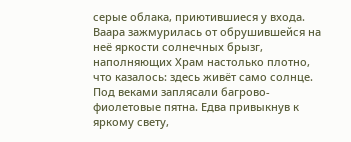серые облака, приютившиеся у входа. Ваара зажмурилась от обрушившейся на неё яркости солнечных брызг, наполняющих Храм настолько плотно, что казалось: здесь живёт само солнце. Под веками заплясали багрово-фиолетовые пятна. Едва привыкнув к яркому свету,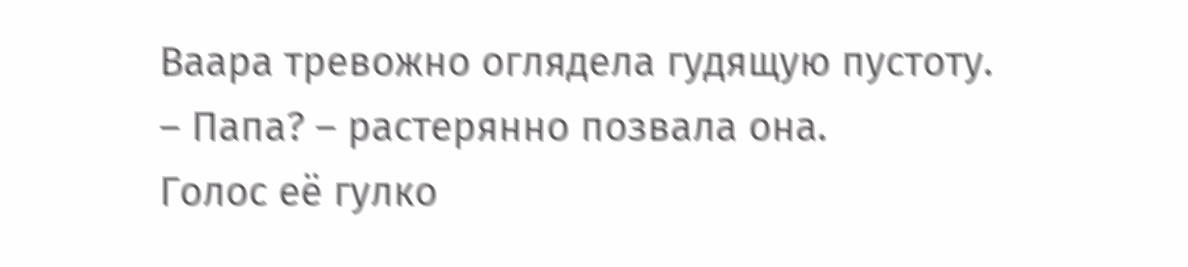Ваара тревожно оглядела гудящую пустоту.
– Папа? – растерянно позвала она.
Голос её гулко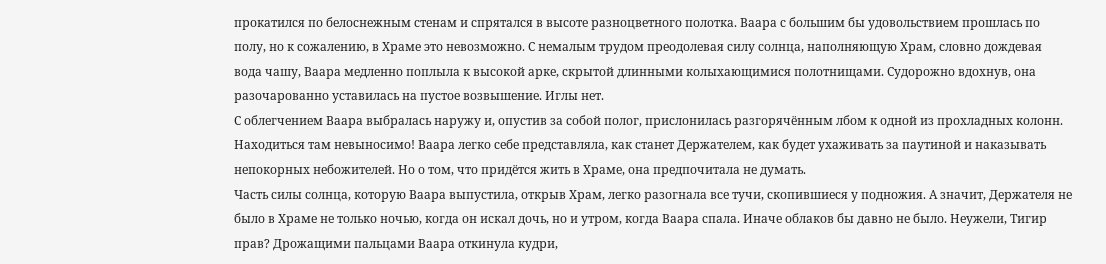прокатился по белоснежным стенам и спрятался в высоте разноцветного полотка. Ваара с большим бы удовольствием прошлась по полу, но к сожалению, в Храме это невозможно. С немалым трудом преодолевая силу солнца, наполняющую Храм, словно дождевая вода чашу, Ваара медленно поплыла к высокой арке, скрытой длинными колыхающимися полотнищами. Судорожно вдохнув, она разочарованно уставилась на пустое возвышение. Иглы нет.
С облегчением Ваара выбралась наружу и, опустив за собой полог, прислонилась разгорячённым лбом к одной из прохладных колонн. Находиться там невыносимо! Ваара легко себе представляла, как станет Держателем, как будет ухаживать за паутиной и наказывать непокорных небожителей. Но о том, что придётся жить в Храме, она предпочитала не думать.
Часть силы солнца, которую Ваара выпустила, открыв Храм, легко разогнала все тучи, скопившиеся у подножия. А значит, Держателя не было в Храме не только ночью, когда он искал дочь, но и утром, когда Ваара спала. Иначе облаков бы давно не было. Неужели, Тигир прав? Дрожащими пальцами Ваара откинула кудри,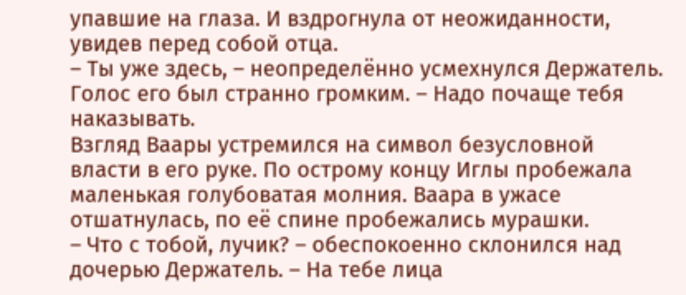упавшие на глаза. И вздрогнула от неожиданности, увидев перед собой отца.
– Ты уже здесь, – неопределённо усмехнулся Держатель. Голос его был странно громким. – Надо почаще тебя наказывать.
Взгляд Ваары устремился на символ безусловной власти в его руке. По острому концу Иглы пробежала маленькая голубоватая молния. Ваара в ужасе отшатнулась, по её спине пробежались мурашки.
– Что с тобой, лучик? – обеспокоенно склонился над дочерью Держатель. – На тебе лица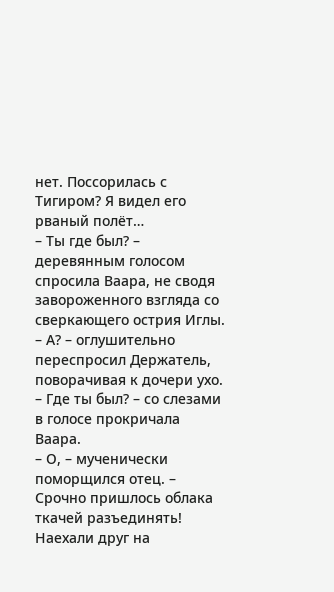нет. Поссорилась с Тигиром? Я видел его рваный полёт…
– Ты где был? – деревянным голосом спросила Ваара, не сводя завороженного взгляда со сверкающего острия Иглы.
– А? – оглушительно переспросил Держатель, поворачивая к дочери ухо.
– Где ты был? – со слезами в голосе прокричала Ваара.
– О, – мученически поморщился отец. – Срочно пришлось облака ткачей разъединять! Наехали друг на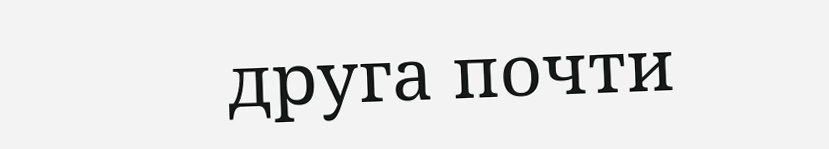друга почти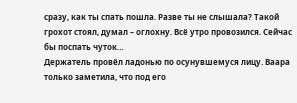сразу, как ты спать пошла. Разве ты не слышала? Такой грохот стоял, думал – оглохну. Всё утро провозился. Сейчас бы поспать чуток…
Держатель провёл ладонью по осунувшемуся лицу. Ваара только заметила, что под его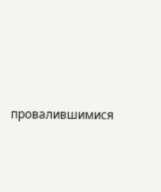провалившимися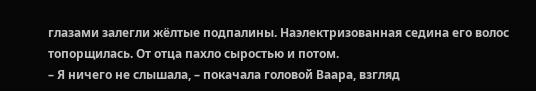глазами залегли жёлтые подпалины. Наэлектризованная седина его волос топорщилась. От отца пахло сыростью и потом.
– Я ничего не слышала, – покачала головой Ваара, взгляд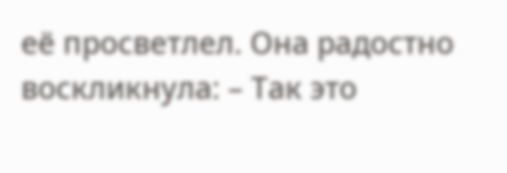её просветлел. Она радостно воскликнула: – Так это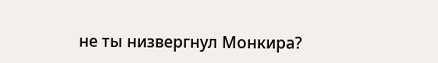не ты низвергнул Монкира?